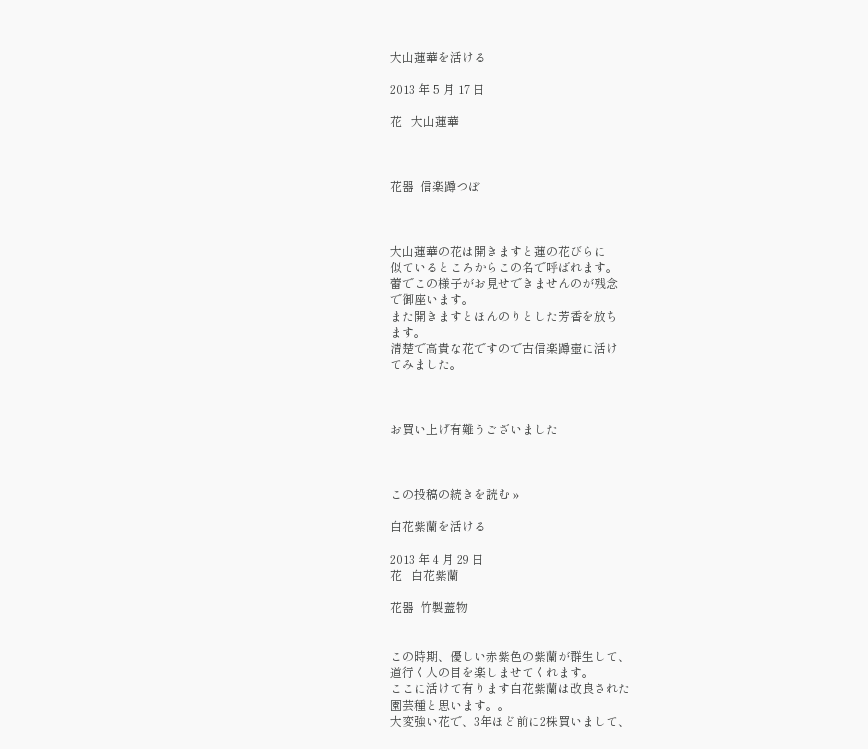大山蓮華を活ける

2013 年 5 月 17 日

花   大山蓮華



花器  信楽蹲つぼ



大山蓮華の花は開きますと蓮の花びらに
似ているところからこの名で呼ばれます。
蕾でこの様子がお見せできませんのが残念
で御座います。
また開きますとほんのりとした芳香を放ち
ます。
清楚で高貴な花ですので古信楽蹲壺に活け
てみました。



お買い上げ有難うございました



この投稿の続きを読む »

白花紫蘭を活ける

2013 年 4 月 29 日
花   白花紫蘭

花器  竹製蓋物


この時期、優しい赤紫色の紫蘭が群生して、
道行く人の目を楽しませてくれます。
ここに活けて有ります白花紫蘭は改良された
園芸種と思います。。
大変強い花で、3年ほど前に2株買いまして、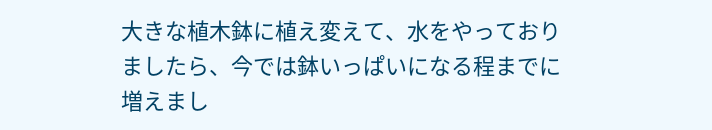大きな植木鉢に植え変えて、水をやっており
ましたら、今では鉢いっぱいになる程までに
増えまし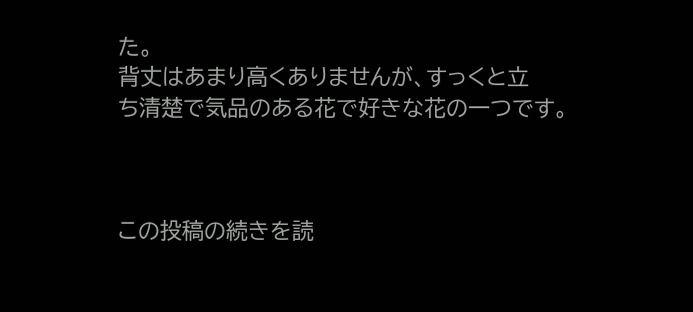た。
背丈はあまり高くありませんが、すっくと立
ち清楚で気品のある花で好きな花の一つです。



この投稿の続きを読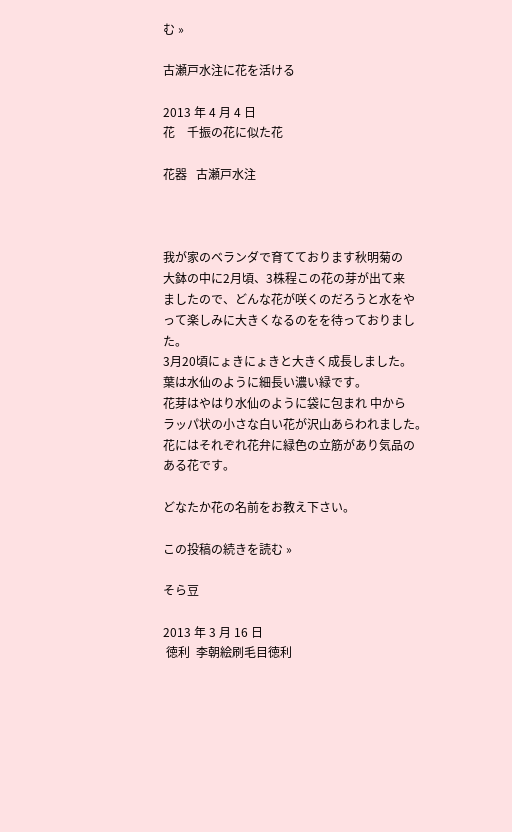む »

古瀬戸水注に花を活ける

2013 年 4 月 4 日
花    千振の花に似た花

花器   古瀬戸水注



我が家のベランダで育てております秋明菊の
大鉢の中に2月頃、3株程この花の芽が出て来
ましたので、どんな花が咲くのだろうと水をや
って楽しみに大きくなるのをを待っておりまし
た。
3月20頃にょきにょきと大きく成長しました。
葉は水仙のように細長い濃い緑です。
花芽はやはり水仙のように袋に包まれ 中から
ラッパ状の小さな白い花が沢山あらわれました。
花にはそれぞれ花弁に緑色の立筋があり気品の
ある花です。

どなたか花の名前をお教え下さい。

この投稿の続きを読む »

そら豆

2013 年 3 月 16 日
 徳利  李朝絵刷毛目徳利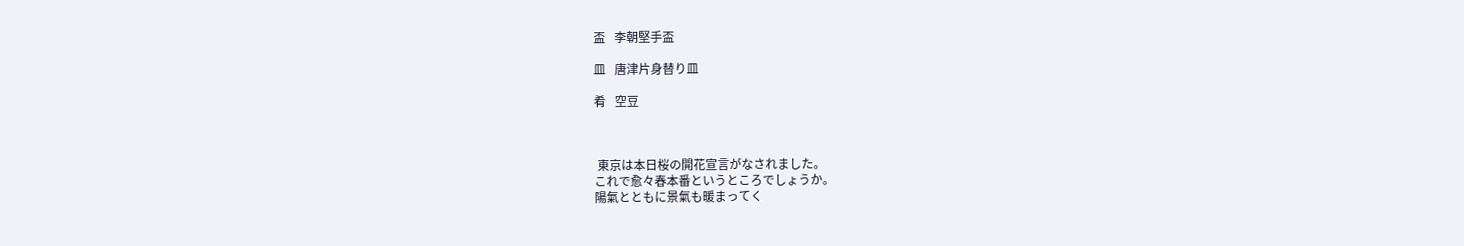盃   李朝堅手盃

皿   唐津片身替り皿

肴   空豆



 東京は本日桜の開花宣言がなされました。
これで愈々春本番というところでしょうか。
陽氣とともに景氣も暖まってく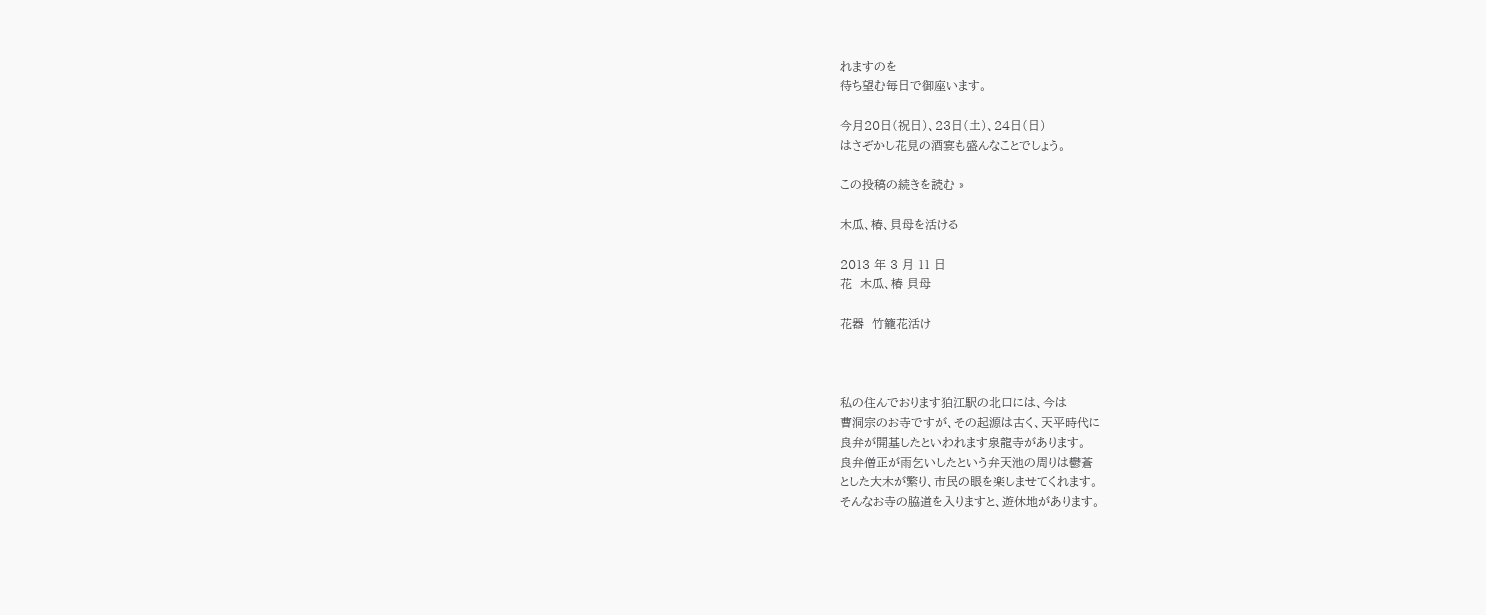れますのを
待ち望む毎日で御座います。

今月20日(祝日)、23日(土)、24日(日)
はさぞかし花見の酒宴も盛んなことでしょう。

この投稿の続きを読む »

木瓜、椿、貝母を活ける

2013 年 3 月 11 日
花  木瓜、椿 貝母

花器  竹籠花活け



私の住んでおります狛江駅の北口には、今は
曹洞宗のお寺ですが、その起源は古く、天平時代に
良弁が開基したといわれます泉龍寺があります。
良弁僧正が雨乞いしたという弁天池の周りは鬱蒼
とした大木が繁り、市民の眼を楽しませてくれます。
そんなお寺の脇道を入りますと、遊休地があります。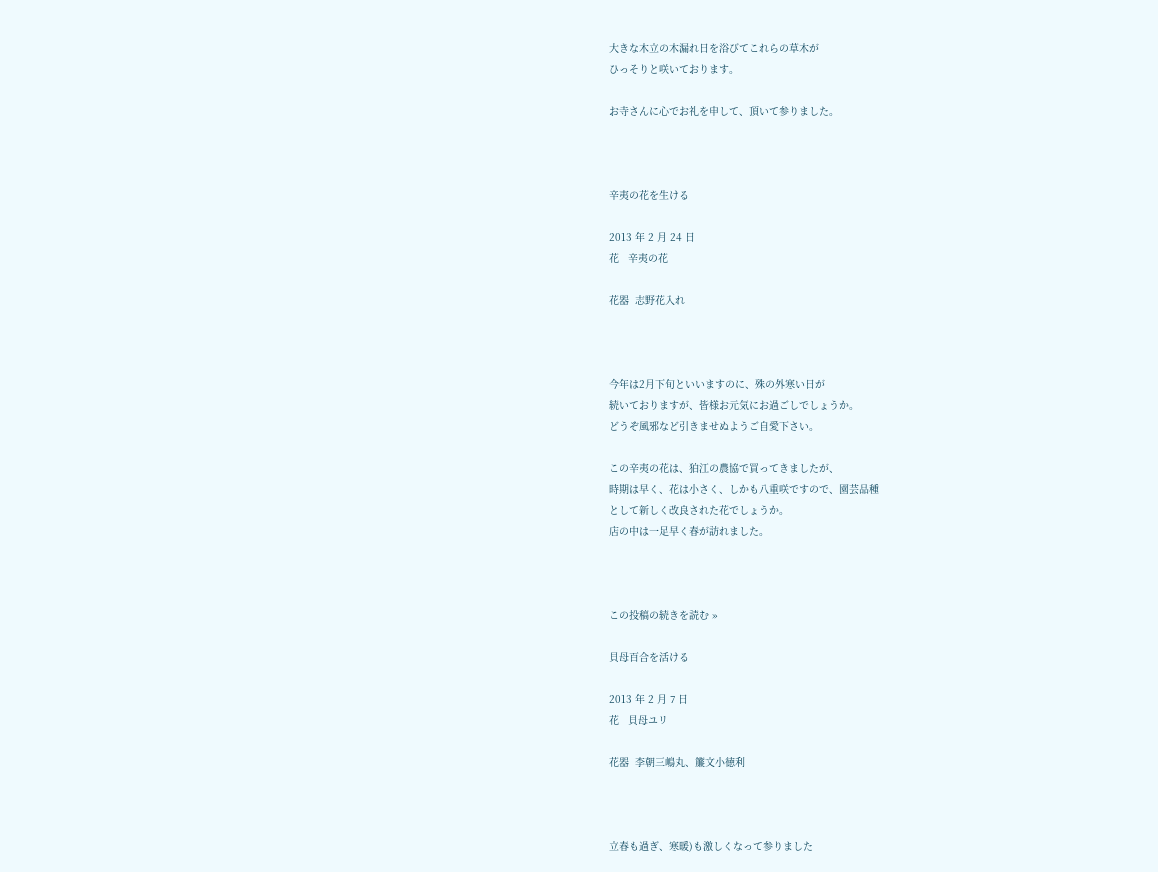大きな木立の木漏れ日を浴びてこれらの草木が
ひっそりと咲いております。

お寺さんに心でお礼を申して、頂いて参りました。



辛夷の花を生ける

2013 年 2 月 24 日
花   辛夷の花

花器  志野花入れ



今年は2月下旬といいますのに、殊の外寒い日が
続いておりますが、皆様お元気にお過ごしでしょうか。
どうぞ風邪など引きませぬようご自愛下さい。

この辛夷の花は、狛江の農協で買ってきましたが、
時期は早く、花は小さく、しかも八重咲ですので、園芸品種
として新しく改良された花でしょうか。
店の中は一足早く春が訪れました。



この投稿の続きを読む »

貝母百合を活ける

2013 年 2 月 7 日
花   貝母ユリ

花器  李朝三嶋丸、簾文小徳利



立春も過ぎ、寒暖)も激しくなって参りました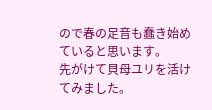ので春の足音も蠢き始めていると思います。
先がけて貝母ユリを活けてみました。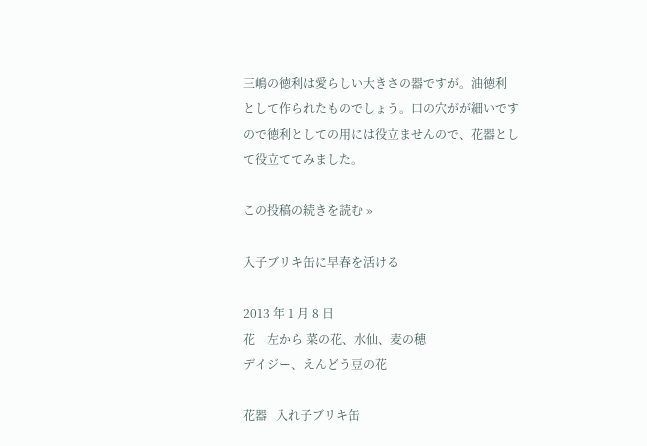三嶋の徳利は愛らしい大きさの器ですが。油徳利
として作られたものでしょう。口の穴がが細いです
ので徳利としての用には役立ませんので、花器とし
て役立ててみました。

この投稿の続きを読む »

入子ブリキ缶に早春を活ける

2013 年 1 月 8 日
花    左から 菜の花、水仙、麦の穂
デイジー、えんどう豆の花

花器   入れ子ブリキ缶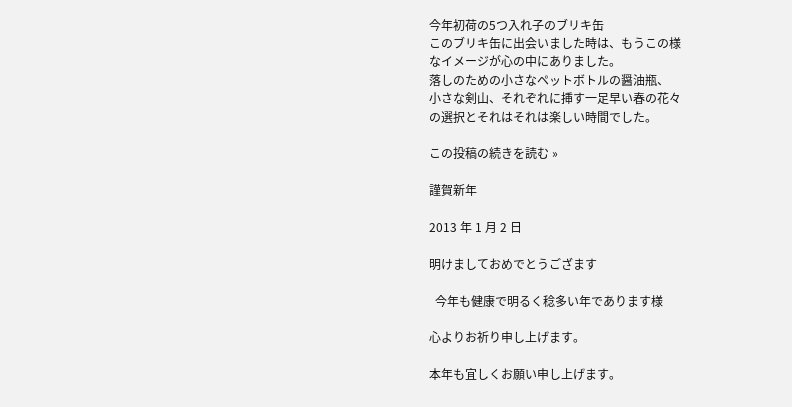今年初荷の5つ入れ子のブリキ缶
このブリキ缶に出会いました時は、もうこの様
なイメージが心の中にありました。
落しのための小さなペットボトルの醤油瓶、
小さな剣山、それぞれに挿す一足早い春の花々
の選択とそれはそれは楽しい時間でした。

この投稿の続きを読む »

謹賀新年

2013 年 1 月 2 日

明けましておめでとうござます

  今年も健康で明るく稔多い年であります様

心よりお祈り申し上げます。

本年も宜しくお願い申し上げます。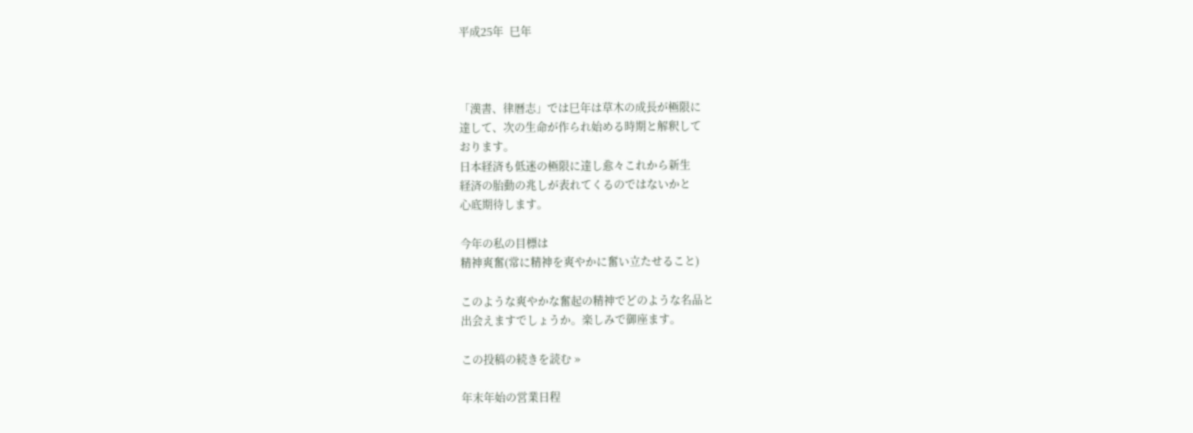平成25年  巳年



「漢書、律暦志」では巳年は草木の成長が極限に
達して、次の生命が作られ始める時期と解釈して
おります。
日本経済も低迷の極限に達し愈々これから新生
経済の胎動の兆しが表れてくるのではないかと
心底期待します。

今年の私の目標は
精神爽奮(常に精神を爽やかに奮い立たせること)

このような爽やかな奮起の精神でどのような名品と
出会えますでしょうか。楽しみで御座ます。

この投稿の続きを読む »

年末年始の営業日程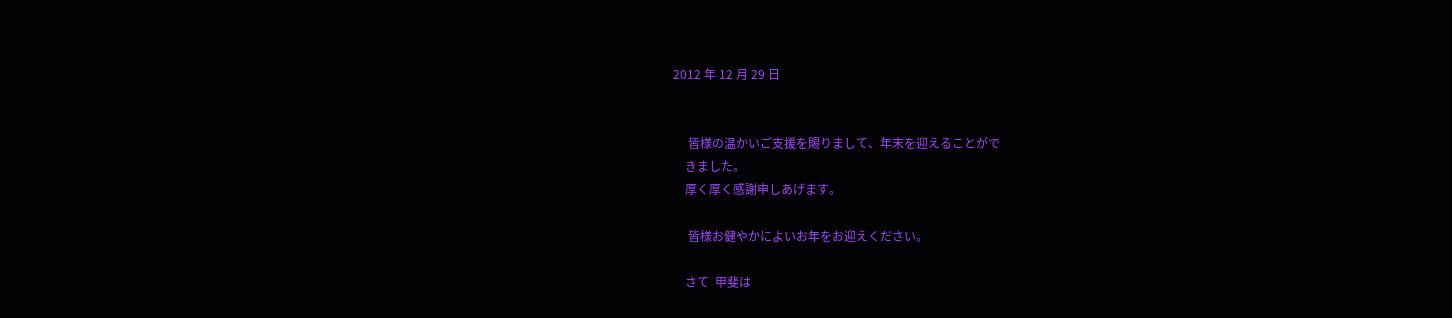2012 年 12 月 29 日


     皆様の温かいご支援を賜りまして、年末を迎えることがで
    きました。
    厚く厚く感謝申しあげます。

     皆様お健やかによいお年をお迎えください。

    さて  甲斐は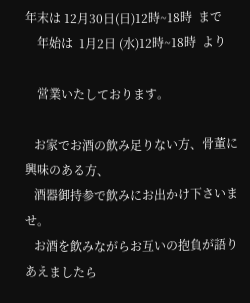年末は 12月30日(日)12時~18時  まで
    年始は  1月2日 (水)12時~18時  より

    営業いたしております。

   お家でお酒の飲み足りない方、骨董に興味のある方、
   酒器御持参で飲みにお出かけ下さいませ。
   お酒を飲みながらお互いの抱負が語りあえましたら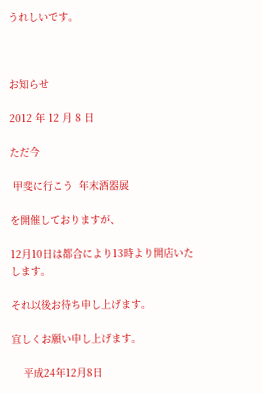うれしいです。



お知らせ

2012 年 12 月 8 日

ただ今

 甲斐に行こう  年末酒器展

を開催しておりますが、

12月10日は都合により13時より開店いたします。

それ以後お待ち申し上げます。

宜しくお願い申し上げます。

    平成24年12月8日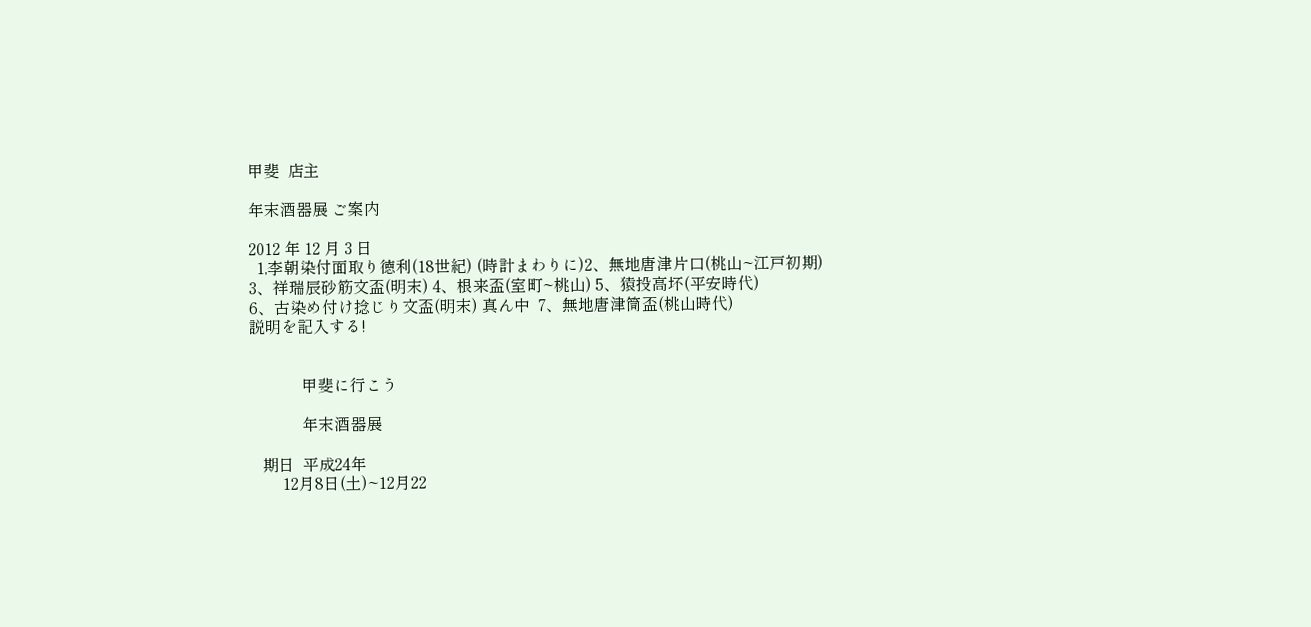甲斐  店主

年末酒器展 ご案内

2012 年 12 月 3 日
  1,李朝染付面取り徳利(18世紀) (時計まわりに)2、無地唐津片口(桃山~江戸初期)
3、祥瑞辰砂筋文盃(明末) 4、根来盃(室町~桃山) 5、猿投高坏(平安時代)
6、古染め付け捻じり文盃(明末) 真ん中  7、無地唐津筒盃(桃山時代)
説明を記入する!


             甲斐に行こう

             年末酒器展

   期日  平成24年
        12月8日(土)~12月22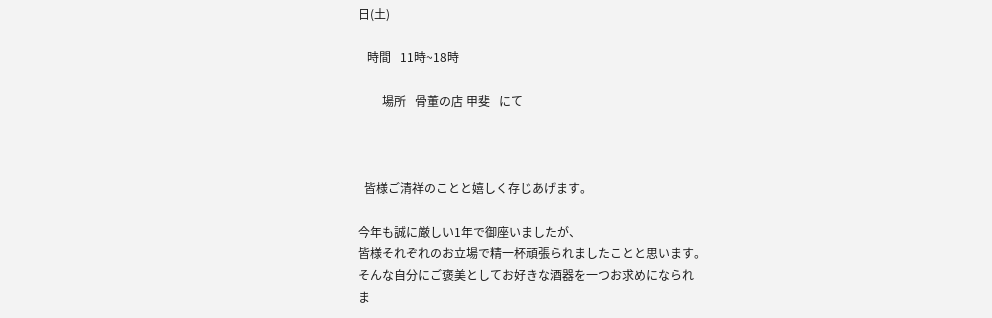日(土)

   時間   11時~18時

        場所   骨董の店 甲斐   にて



  皆様ご清祥のことと嬉しく存じあげます。

今年も誠に厳しい1年で御座いましたが、
皆様それぞれのお立場で精一杯頑張られましたことと思います。
そんな自分にご褒美としてお好きな酒器を一つお求めになられ
ま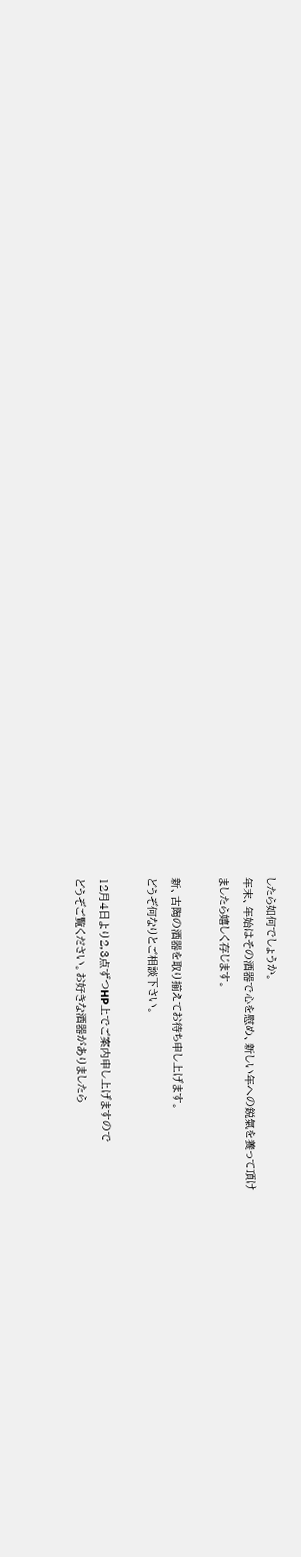したら如何でしょうか。
年末、年始はその酒器で心を慰め、新しい年への鋭氣を養って頂け
ましたら嬉しく存じます。

新、古陶の酒器を取り揃えてお待ち申し上げます。
どうぞ何なりとご相談下さい。

12月4日より2,3点ずつHP上でご案内申し上げますので
どうぞご覧ください。お好きな酒器がありましたら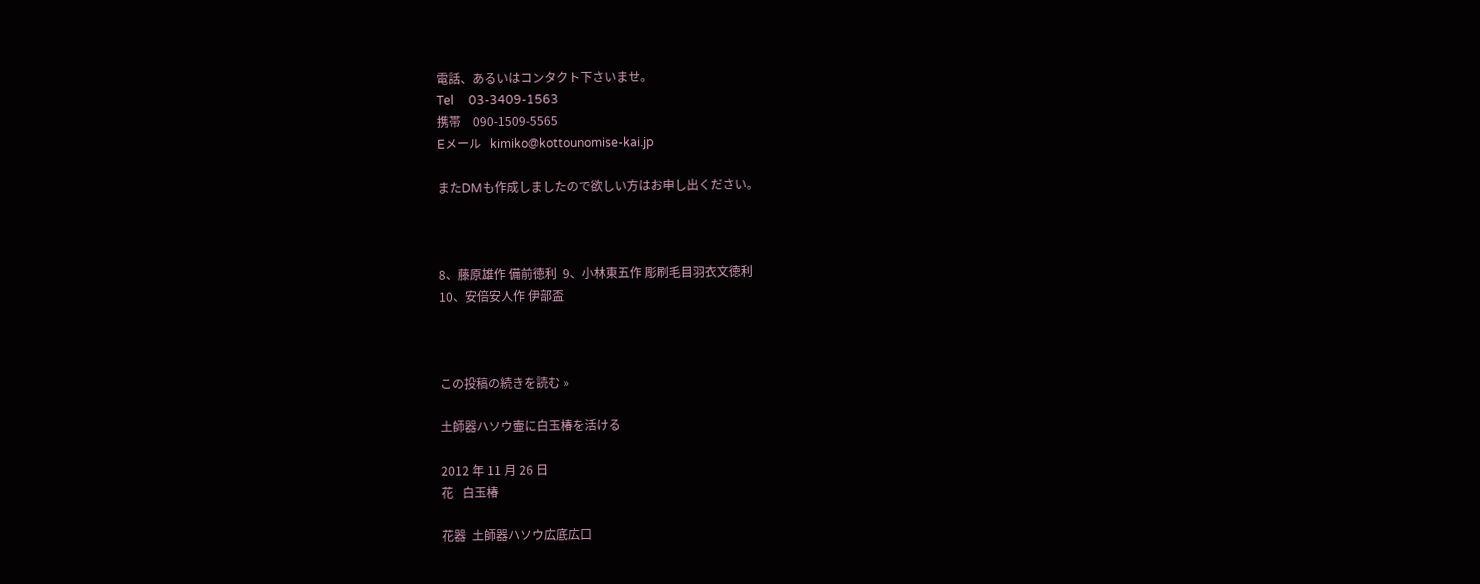電話、あるいはコンタクト下さいませ。
Tel     03-3409-1563
携帯    090-1509-5565
Eメール   kimiko@kottounomise-kai.jp

またDMも作成しましたので欲しい方はお申し出ください。



8、藤原雄作 備前徳利  9、小林東五作 彫刷毛目羽衣文徳利
10、安倍安人作 伊部盃



この投稿の続きを読む »

土師器ハソウ壷に白玉椿を活ける

2012 年 11 月 26 日
花   白玉椿

花器  土師器ハソウ広底広口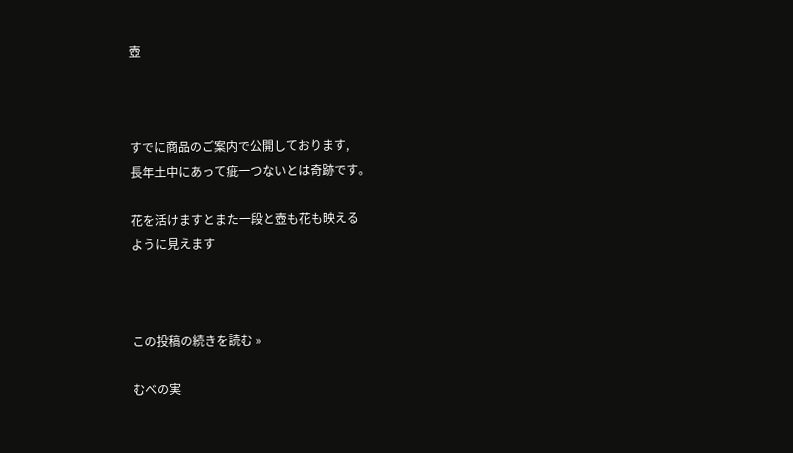壺



すでに商品のご案内で公開しております,
長年土中にあって疵一つないとは奇跡です。

花を活けますとまた一段と壺も花も映える
ように見えます



この投稿の続きを読む »

むべの実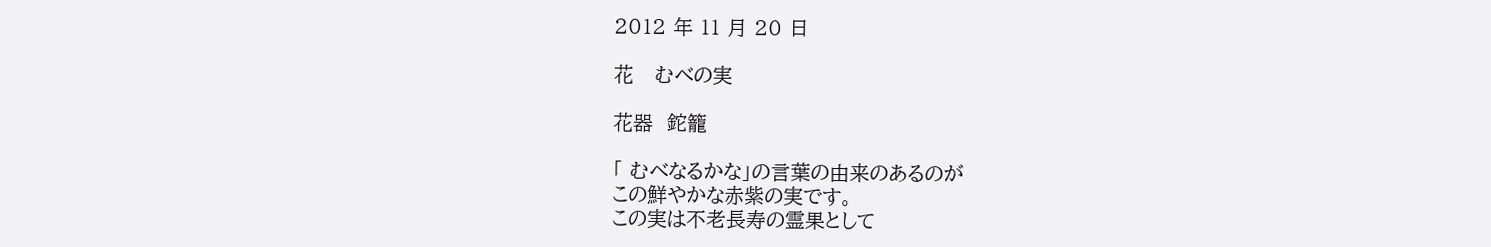2012 年 11 月 20 日

花   むべの実

花器  鉈籠

「 むべなるかな」の言葉の由来のあるのが
この鮮やかな赤紫の実です。
この実は不老長寿の霊果として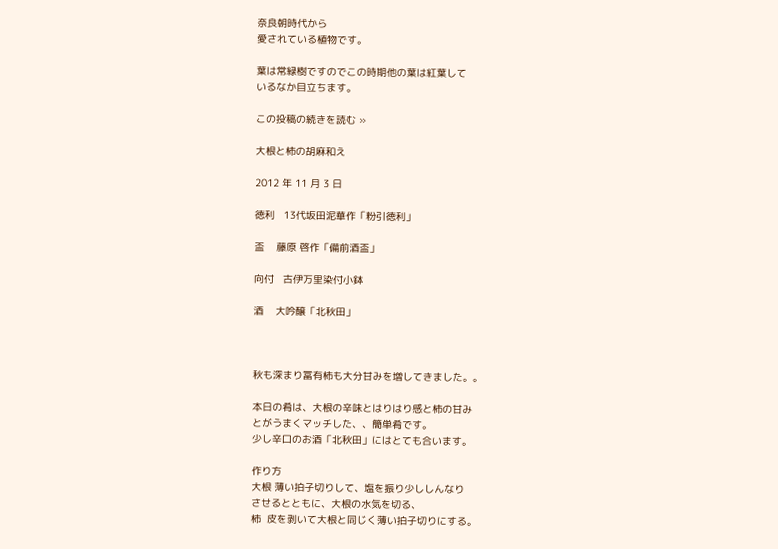奈良朝時代から
愛されている植物です。

葉は常緑樹ですのでこの時期他の葉は紅葉して
いるなか目立ちます。

この投稿の続きを読む »

大根と柿の胡麻和え

2012 年 11 月 3 日

徳利   13代坂田泥華作「粉引徳利」

盃    藤原 啓作「備前酒盃」

向付   古伊万里染付小鉢

酒    大吟醸「北秋田」



秋も深まり冨有柿も大分甘みを増してきました。。

本日の肴は、大根の辛味とはりはり感と柿の甘み
とがうまくマッチした、、簡単肴です。
少し辛口のお酒「北秋田」にはとても合います。

作り方
大根 薄い拍子切りして、塩を振り少ししんなり
させるとともに、大根の水気を切る、
柿  皮を剥いて大根と同じく薄い拍子切りにする。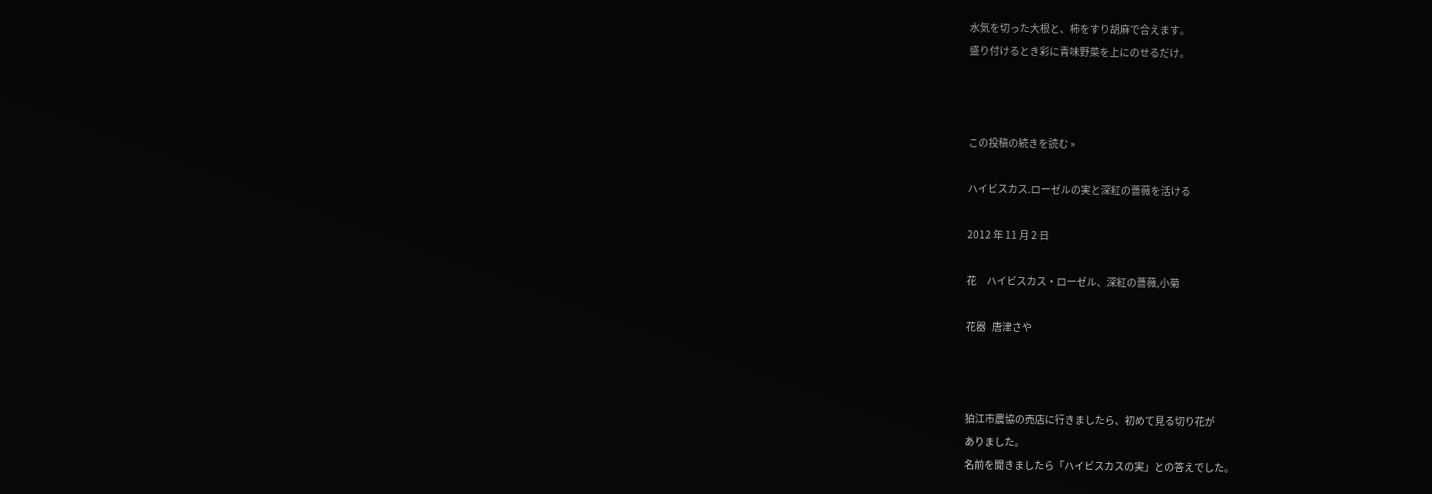水気を切った大根と、柿をすり胡麻で合えます。
盛り付けるとき彩に青味野菜を上にのせるだけ。



この投稿の続きを読む »

ハイビスカス.ローゼルの実と深紅の薔薇を活ける

2012 年 11 月 2 日

花     ハイビスカス・ローゼル、深紅の薔薇,小菊

花器   唐津さや



狛江市農協の売店に行きましたら、初めて見る切り花が
ありました。
名前を聞きましたら「ハイビスカスの実」との答えでした。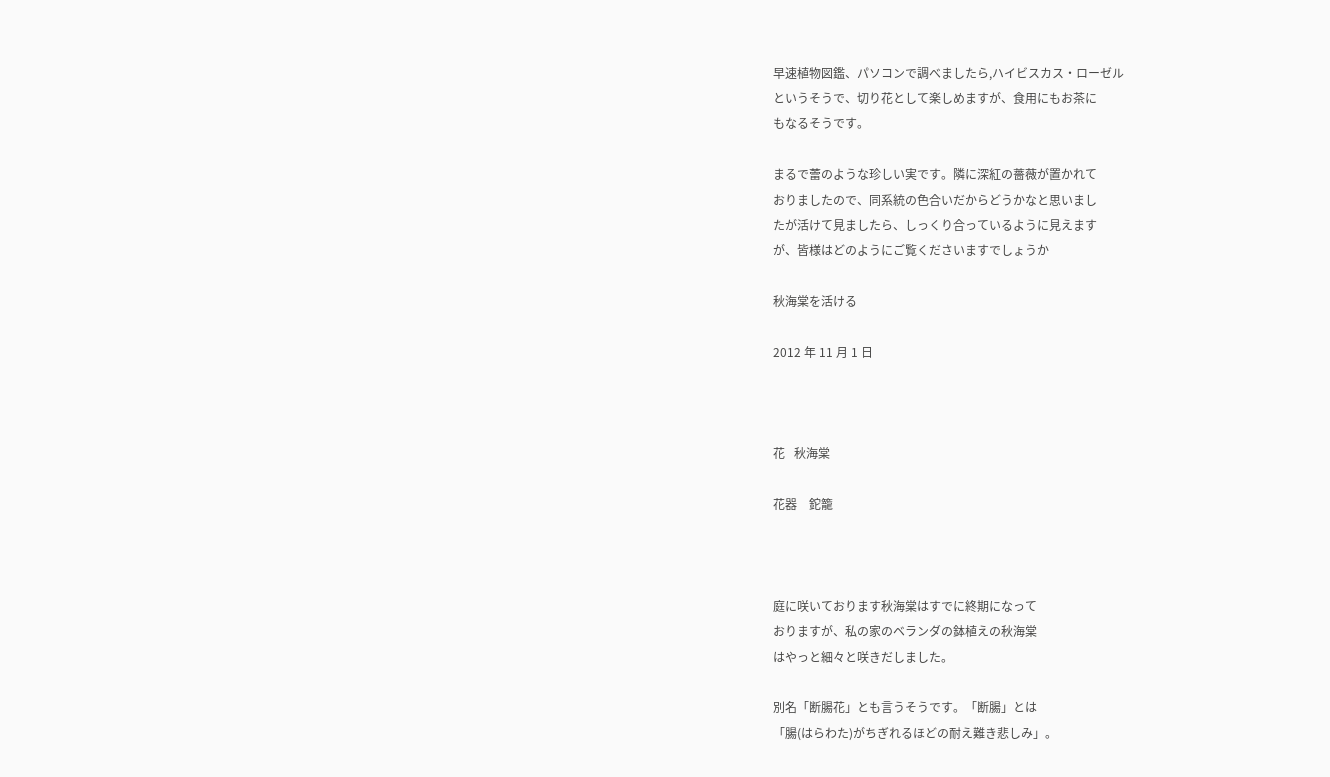早速植物図鑑、パソコンで調べましたら,ハイビスカス・ローゼル
というそうで、切り花として楽しめますが、食用にもお茶に
もなるそうです。

まるで蕾のような珍しい実です。隣に深紅の薔薇が置かれて
おりましたので、同系統の色合いだからどうかなと思いまし
たが活けて見ましたら、しっくり合っているように見えます
が、皆様はどのようにご覧くださいますでしょうか

秋海棠を活ける

2012 年 11 月 1 日



花   秋海棠

花器    鉈籠



庭に咲いております秋海棠はすでに終期になって
おりますが、私の家のベランダの鉢植えの秋海棠
はやっと細々と咲きだしました。

別名「断腸花」とも言うそうです。「断腸」とは
「腸(はらわた)がちぎれるほどの耐え難き悲しみ」。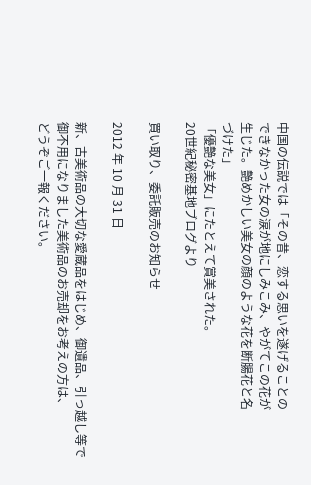中国の伝説では「その昔、恋する思いを遂げることの
できなかった女の涙が地にしみこみ、やがてこの花が
生じた。艶めかしい美女の顔のような花を断腸花と名
づけた」
「優艶な美女」にたとえて賞美された。
20世紀秘密基地ブログより

買い取り、委託販売のお知らせ

2012 年 10 月 31 日

新、古美術品の大切な愛蔵品をはじめ、御遺品、引っ越し等で
御不用になりました美術品のお売却をお考えの方は、
どうぞご一報ください。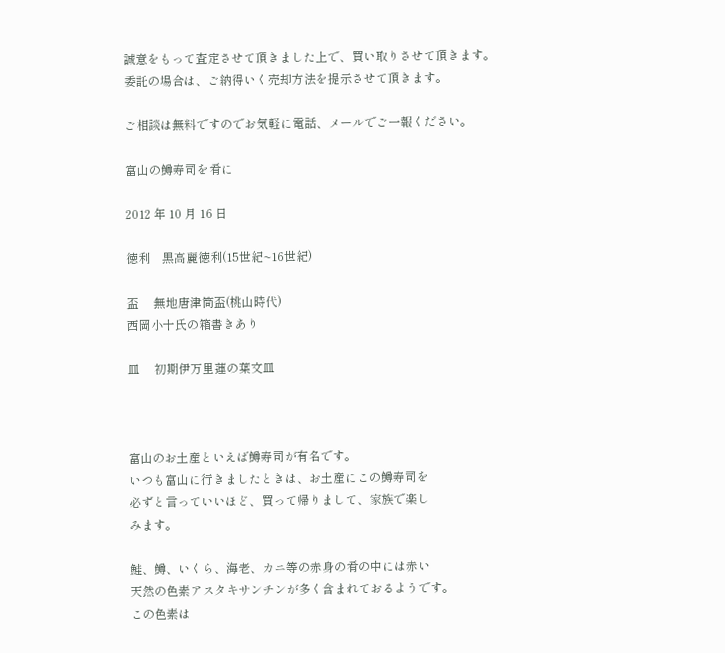誠意をもって査定させて頂きました上で、買い取りさせて頂きます。
委託の場合は、ご納得いく売却方法を提示させて頂きます。

ご相談は無料ですのでお気軽に電話、メールでご一報ください。

富山の鱒寿司を肴に

2012 年 10 月 16 日

徳利    黒高麗徳利(15世紀~16世紀)

盃     無地唐津筒盃(桃山時代)
西岡小十氏の箱書きあり

皿     初期伊万里蓮の葉文皿



富山のお土産といえば鱒寿司が有名です。
いつも富山に行きましたときは、お土産にこの鱒寿司を
必ずと言っていいほど、買って帰りまして、家族で楽し
みます。

鮭、鱒、いくら、海老、カニ等の赤身の肴の中には赤い
天然の色素アスタキサンチンが多く含まれておるようです。
この色素は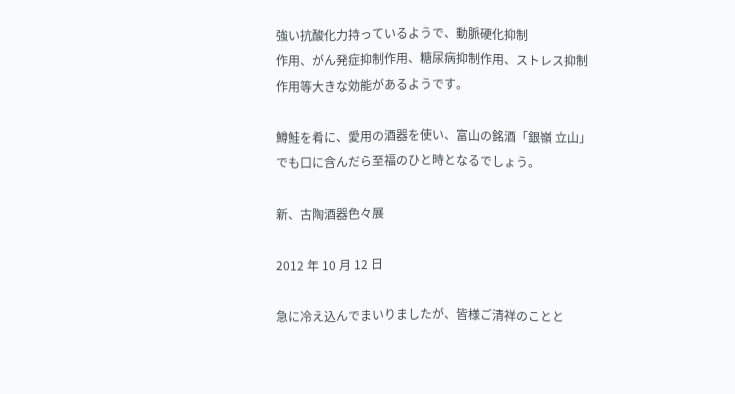強い抗酸化力持っているようで、動脈硬化抑制
作用、がん発症抑制作用、糖尿病抑制作用、ストレス抑制
作用等大きな効能があるようです。

鱒鮭を肴に、愛用の酒器を使い、富山の銘酒「銀嶺 立山」
でも口に含んだら至福のひと時となるでしょう。

新、古陶酒器色々展

2012 年 10 月 12 日

急に冷え込んでまいりましたが、皆様ご清祥のことと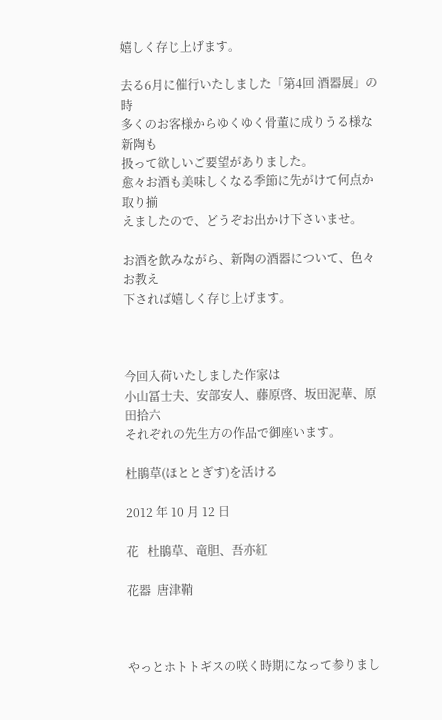嬉しく存じ上げます。

去る6月に催行いたしました「第4回 酒器展」の時
多くのお客様からゆくゆく骨董に成りうる様な新陶も
扱って欲しいご要望がありました。
愈々お酒も美味しくなる季節に先がけて何点か取り揃
えましたので、どうぞお出かけ下さいませ。

お酒を飲みながら、新陶の酒器について、色々お教え
下されば嬉しく存じ上げます。



今回入荷いたしました作家は
小山冨士夫、安部安人、藤原啓、坂田泥華、原田拾六
それぞれの先生方の作品で御座います。

杜鵑草(ほととぎす)を活ける

2012 年 10 月 12 日

花   杜鵑草、竜胆、吾亦紅

花器  唐津鞘



やっとホトトギスの咲く時期になって参りまし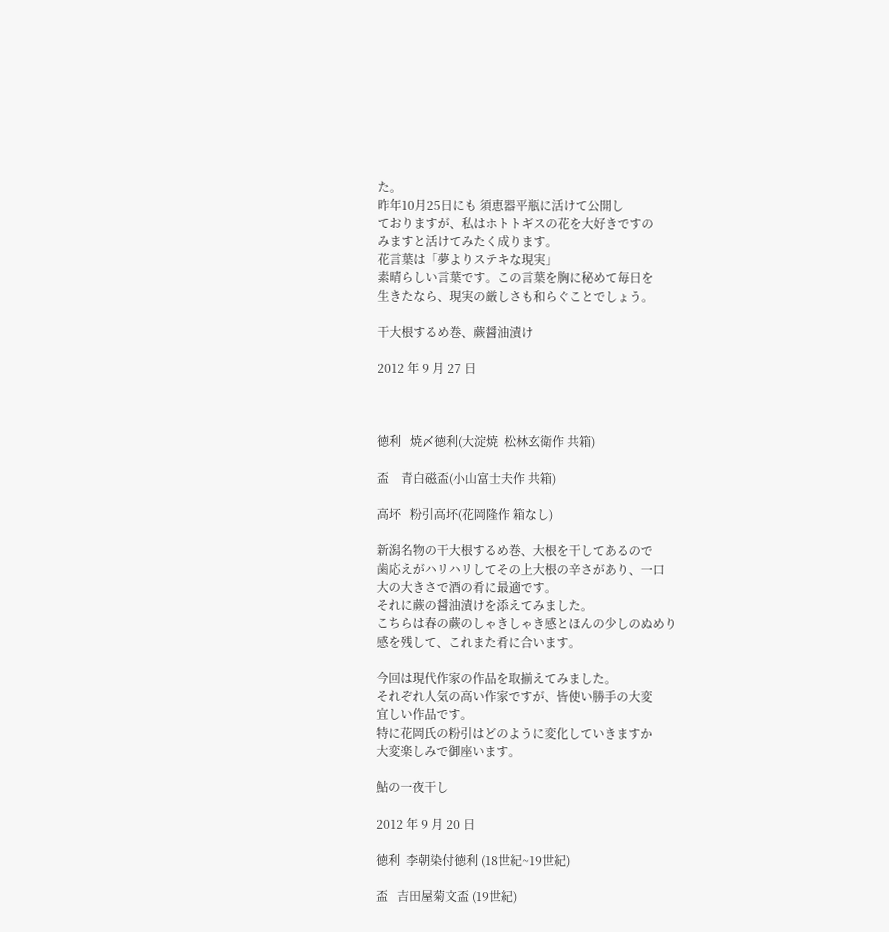た。
昨年10月25日にも 須恵器平瓶に活けて公開し
ておりますが、私はホトトギスの花を大好きですの
みますと活けてみたく成ります。
花言葉は「夢よりステキな現実」
素晴らしい言葉です。この言葉を胸に秘めて毎日を
生きたなら、現実の厳しさも和らぐことでしょう。

干大根するめ巻、蕨醤油漬け

2012 年 9 月 27 日



徳利   焼〆徳利(大淀焼  松林玄衛作 共箱)

盃    青白磁盃(小山富士夫作 共箱)

高坏   粉引高坏(花岡隆作 箱なし)

新潟名物の干大根するめ巻、大根を干してあるので
歯応えがハリハリしてその上大根の辛さがあり、一口
大の大きさで酒の肴に最適です。
それに蕨の醤油漬けを添えてみました。
こちらは春の蕨のしゃきしゃき感とほんの少しのぬめり
感を残して、これまた肴に合います。

今回は現代作家の作品を取揃えてみました。
それぞれ人気の高い作家ですが、皆使い勝手の大変
宜しい作品です。
特に花岡氏の粉引はどのように変化していきますか
大変楽しみで御座います。

鮎の一夜干し

2012 年 9 月 20 日

徳利  李朝染付徳利 (18世紀~19世紀)

盃   吉田屋菊文盃 (19世紀)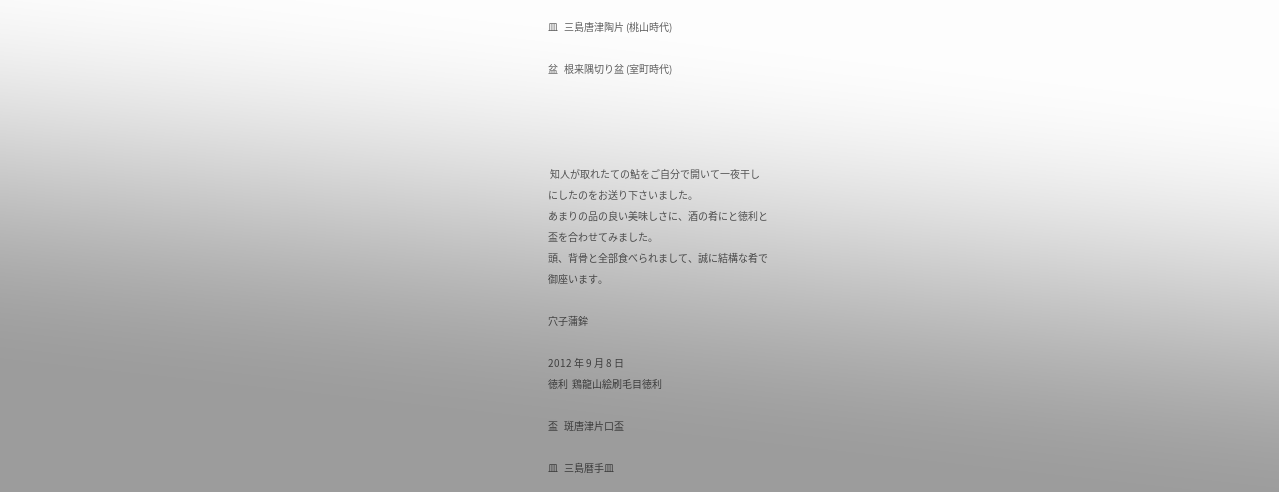皿   三島唐津陶片 (桃山時代)

盆   根来隅切り盆 (室町時代)




 知人が取れたての鮎をご自分で開いて一夜干し
にしたのをお送り下さいました。
あまりの品の良い美味しさに、酒の肴にと徳利と
盃を合わせてみました。
頭、背骨と全部食べられまして、誠に結構な肴で
御座います。

穴子蒲鉾

2012 年 9 月 8 日
徳利  鶏龍山絵刷毛目徳利

盃   斑唐津片口盃

皿   三島暦手皿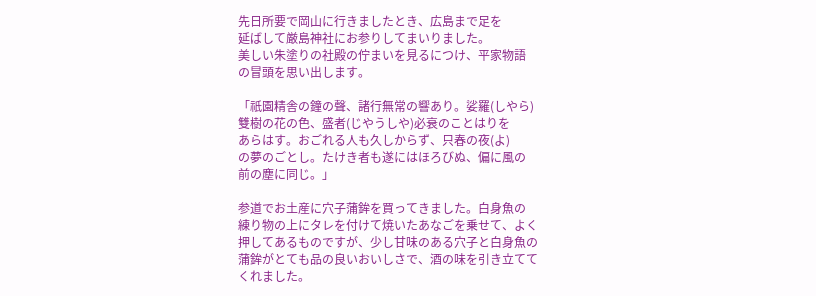先日所要で岡山に行きましたとき、広島まで足を
延ばして厳島神社にお参りしてまいりました。
美しい朱塗りの社殿の佇まいを見るにつけ、平家物語
の冒頭を思い出します。

「祇園精舎の鐘の聲、諸行無常の響あり。娑羅(しやら)
雙樹の花の色、盛者(じやうしや)必衰のことはりを
あらはす。おごれる人も久しからず、只春の夜(よ)
の夢のごとし。たけき者も遂にはほろびぬ、偏に風の
前の塵に同じ。」

参道でお土産に穴子蒲鉾を買ってきました。白身魚の
練り物の上にタレを付けて焼いたあなごを乗せて、よく
押してあるものですが、少し甘味のある穴子と白身魚の
蒲鉾がとても品の良いおいしさで、酒の味を引き立てて
くれました。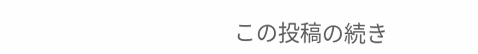この投稿の続き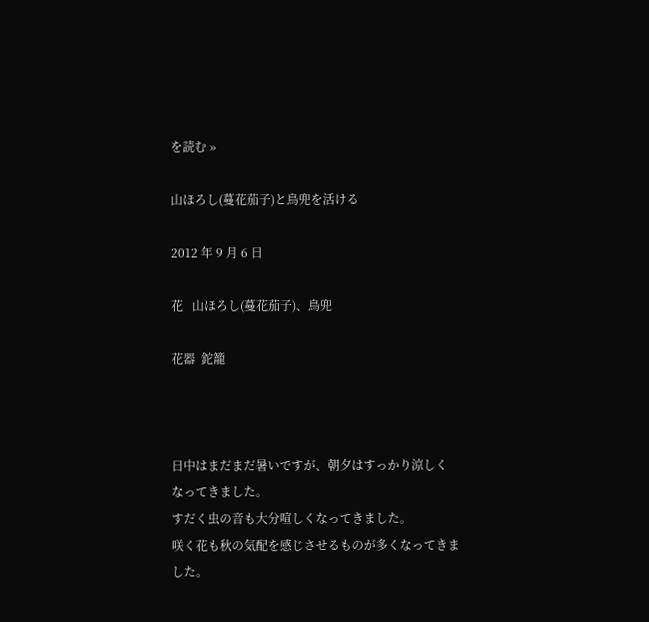を読む »

山ほろし(蔓花茄子)と鳥兜を活ける

2012 年 9 月 6 日

花   山ほろし(蔓花茄子)、鳥兜

花器  鉈籠



日中はまだまだ暑いですが、朝夕はすっかり涼しく
なってきました。
すだく虫の音も大分喧しくなってきました。
咲く花も秋の気配を感じさせるものが多くなってきま
した。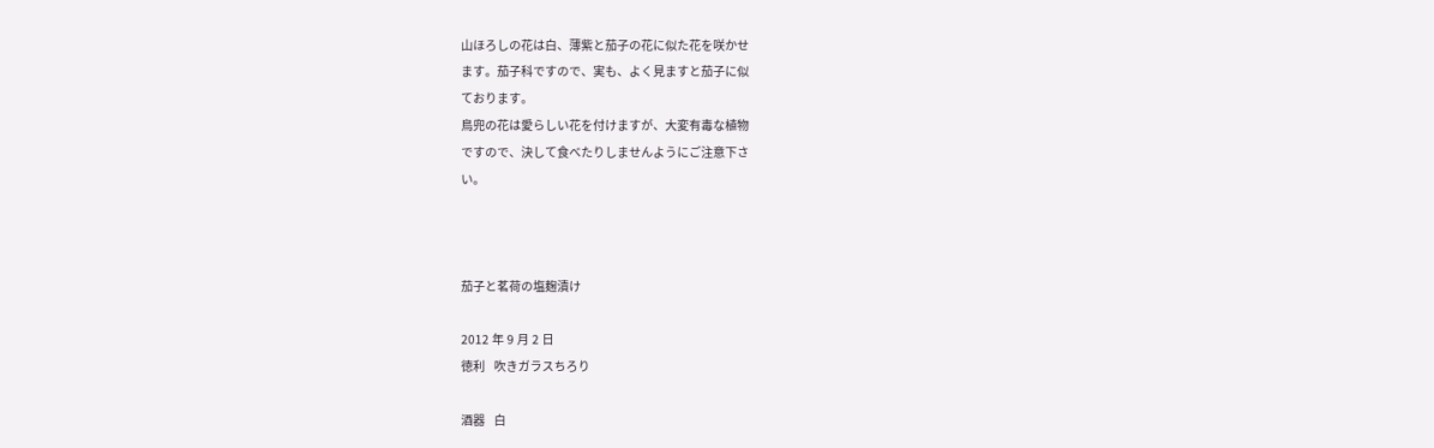山ほろしの花は白、薄紫と茄子の花に似た花を咲かせ
ます。茄子科ですので、実も、よく見ますと茄子に似
ております。
鳥兜の花は愛らしい花を付けますが、大変有毒な植物
ですので、決して食べたりしませんようにご注意下さ
い。



茄子と茗荷の塩麹漬け

2012 年 9 月 2 日
徳利   吹きガラスちろり

酒器   白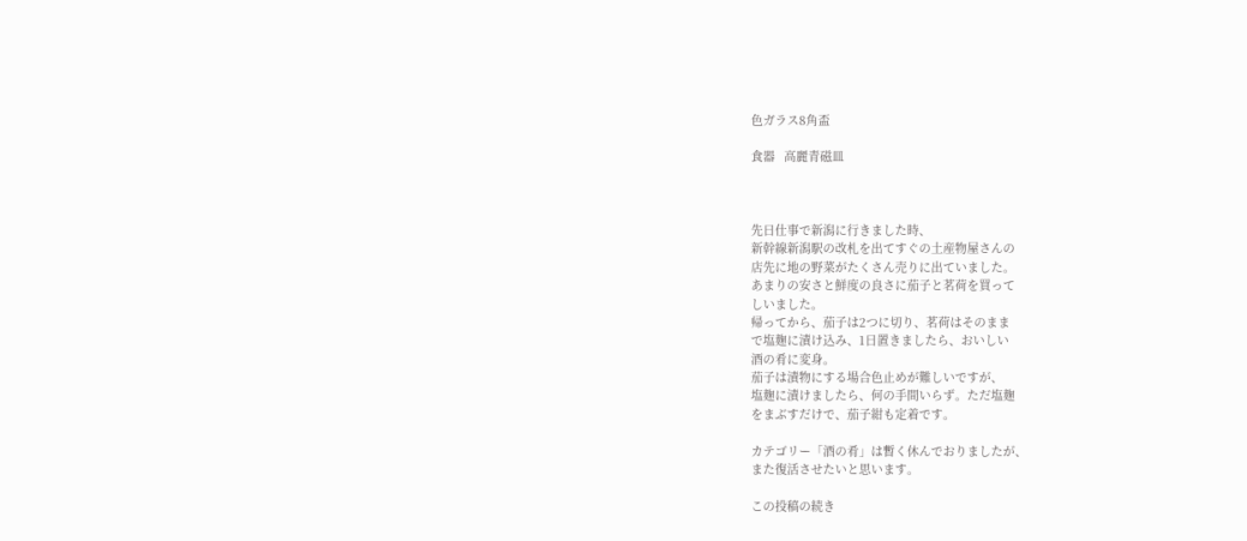色ガラス8角盃

食器   高麗青磁皿



先日仕事で新潟に行きました時、
新幹線新潟駅の改札を出てすぐの土産物屋さんの
店先に地の野菜がたくさん売りに出ていました。
あまりの安さと鮮度の良さに茄子と茗荷を買って
しいました。
帰ってから、茄子は2つに切り、茗荷はそのまま
で塩麹に漬け込み、1日置きましたら、おいしい
酒の肴に変身。
茄子は漬物にする場合色止めが難しいですが、
塩麹に漬けましたら、何の手間いらず。ただ塩麹
をまぶすだけで、茄子紺も定着です。

カテゴリー「酒の肴」は暫く休んでおりましたが、
また復活させたいと思います。

この投稿の続き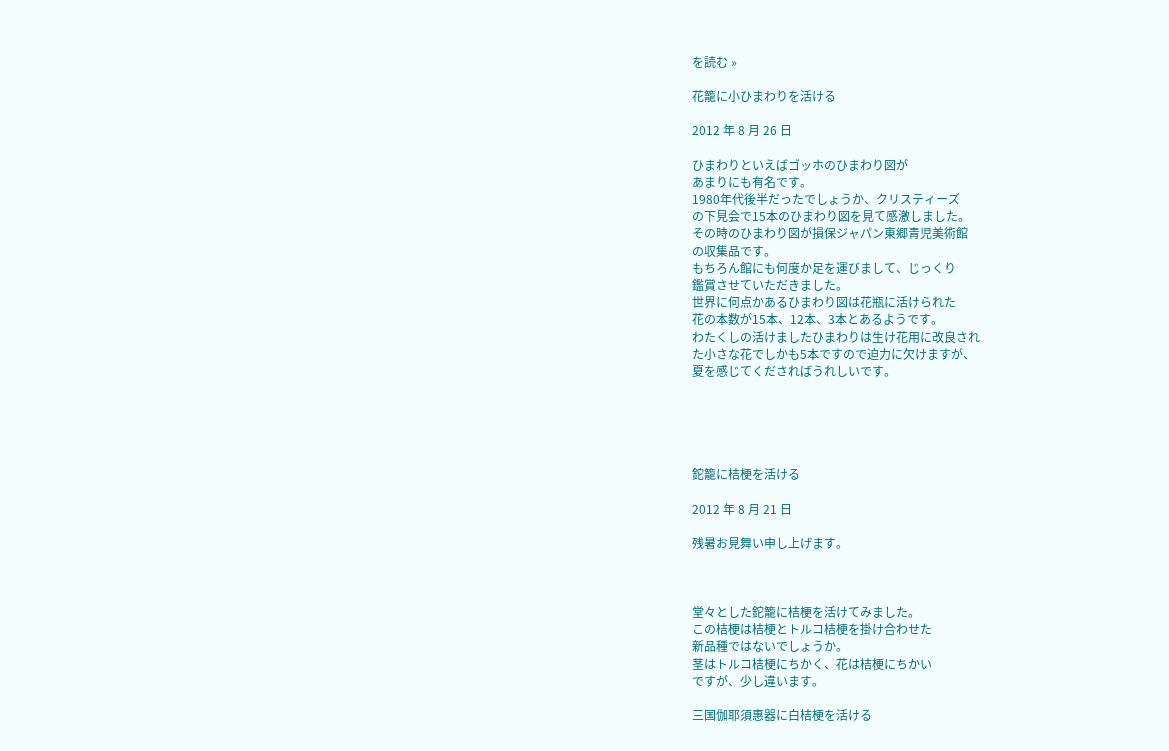を読む »

花籠に小ひまわりを活ける

2012 年 8 月 26 日

ひまわりといえばゴッホのひまわり図が
あまりにも有名です。
1980年代後半だったでしょうか、クリスティーズ
の下見会で15本のひまわり図を見て感激しました。
その時のひまわり図が損保ジャパン東郷青児美術館
の収集品です。
もちろん館にも何度か足を運びまして、じっくり
鑑賞させていただきました。
世界に何点かあるひまわり図は花瓶に活けられた
花の本数が15本、12本、3本とあるようです。
わたくしの活けましたひまわりは生け花用に改良され
た小さな花でしかも5本ですので迫力に欠けますが、
夏を感じてくださればうれしいです。





鉈籠に桔梗を活ける

2012 年 8 月 21 日

残暑お見舞い申し上げます。



堂々とした鉈籠に桔梗を活けてみました。
この桔梗は桔梗とトルコ桔梗を掛け合わせた
新品種ではないでしょうか。
茎はトルコ桔梗にちかく、花は桔梗にちかい
ですが、少し違います。

三国伽耶須惠器に白桔梗を活ける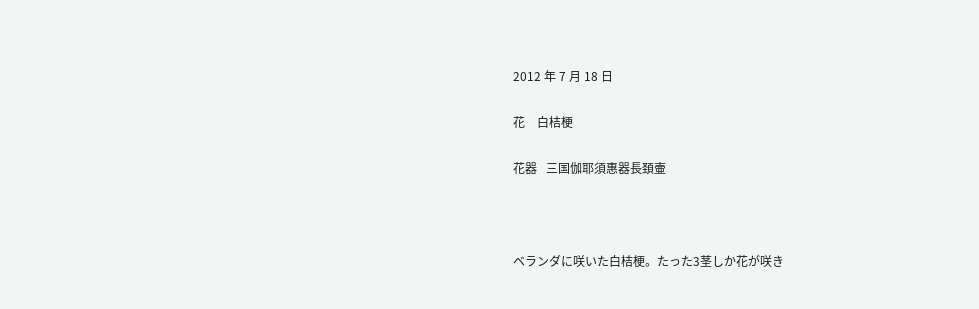2012 年 7 月 18 日

花    白桔梗

花器   三国伽耶須惠器長頚壷



ベランダに咲いた白桔梗。たった3茎しか花が咲き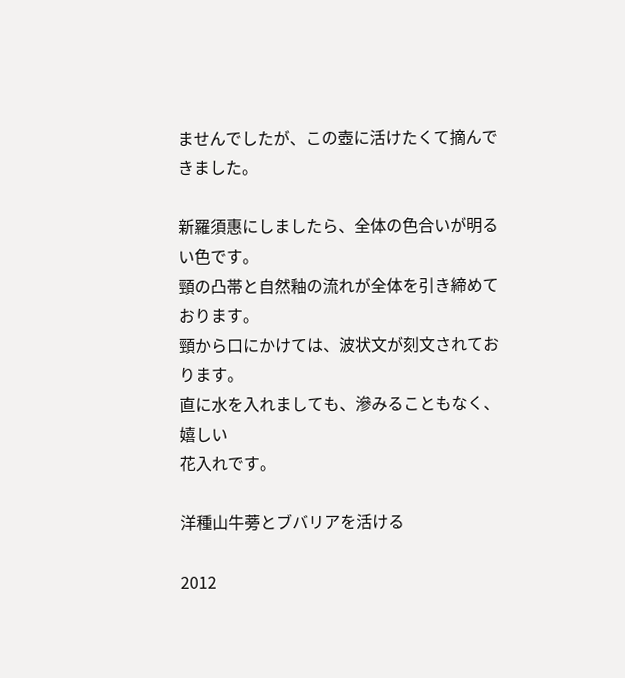ませんでしたが、この壺に活けたくて摘んできました。

新羅須惠にしましたら、全体の色合いが明るい色です。
頸の凸帯と自然釉の流れが全体を引き締めております。
頸から口にかけては、波状文が刻文されております。
直に水を入れましても、滲みることもなく、嬉しい
花入れです。

洋種山牛蒡とブバリアを活ける

2012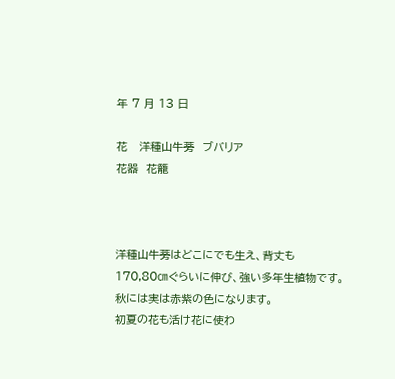年 7 月 13 日

花   洋種山牛蒡  ブバリア
花器  花籠



洋種山牛蒡はどこにでも生え、背丈も
170,80㎝ぐらいに伸び、強い多年生植物です。
秋には実は赤紫の色になります。
初夏の花も活け花に使わ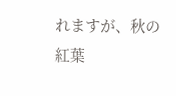れますが、秋の紅葉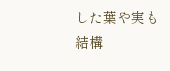した葉や実も結構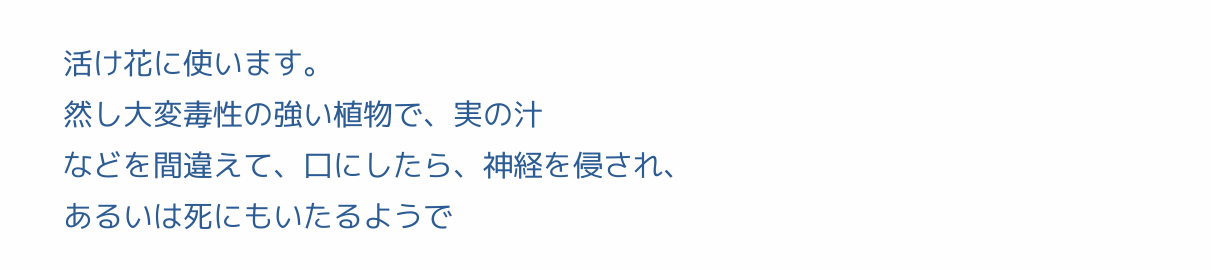活け花に使います。
然し大変毒性の強い植物で、実の汁
などを間違えて、口にしたら、神経を侵され、
あるいは死にもいたるようで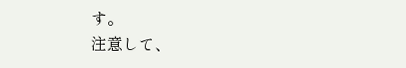す。
注意して、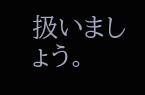扱いましょう。